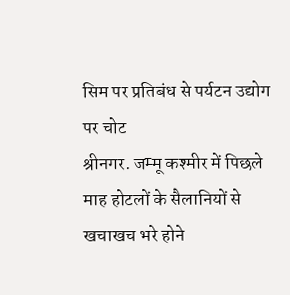सिम पर प्रतिबंध से पर्यटन उद्योग पर चोट
श्रीनगर. जम्मू कश्मीर में पिछले माह होटलों के सैलानियों से खचाखच भरे होने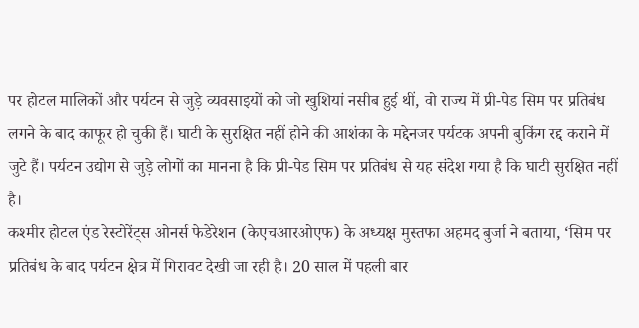पर होटल मालिकों और पर्यटन से जुड़े व्यवसाइयों को जो खुशियां नसीब हुई थीं, वो राज्य में प्री-पेड सिम पर प्रतिबंध लगने के बाद काफूर हो चुकी हैं। घाटी के सुरक्षित नहीं होने की आशंका के मद्देनजर पर्यटक अपनी बुकिंग रद्द कराने में जुटे हैं। पर्यटन उद्योग से जुड़े लोगों का मानना है कि प्री-पेड सिम पर प्रतिबंध से यह संदेश गया है कि घाटी सुरक्षित नहीं है।
कश्मीर होटल एंड रेस्टोरेंट्स ओनर्स फेडेरेशन (केएचआरओएफ) के अध्यक्ष मुस्तफा अहमद बुर्जा ने बताया, ‘सिम पर प्रतिबंध के बाद पर्यटन क्षेत्र में गिरावट देखी जा रही है। 20 साल में पहली बार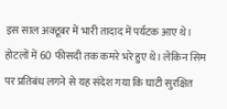इस साल अक्टूबर में भारी तादाद में पर्यटक आए थे। होटलों में 60 फीसदी तक कमरे भरे हुए थे। लेकिन सिम पर प्रतिबंध लगने से यह संदेश गया कि घाटी सुरक्षित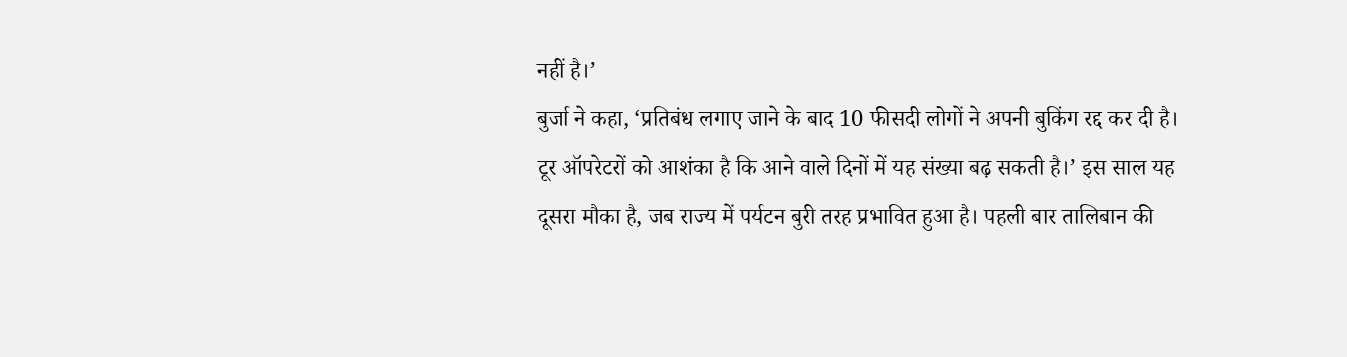नहीं है।’
बुर्जा ने कहा, ‘प्रतिबंध लगाए जाने के बाद 10 फीसदी लोगों ने अपनी बुकिंग रद्द कर दी है। टूर ऑपरेटरों को आशंका है कि आने वाले दिनों में यह संख्या बढ़ सकती है।’ इस साल यह दूसरा मौका है, जब राज्य में पर्यटन बुरी तरह प्रभावित हुआ है। पहली बार तालिबान की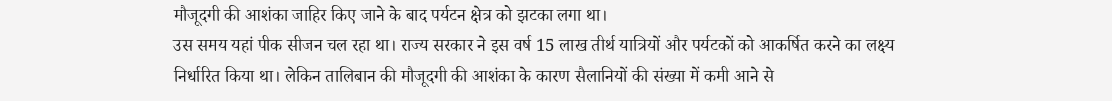मौजूदगी की आशंका जाहिर किए जाने के बाद पर्यटन क्षेत्र को झटका लगा था।
उस समय यहां पीक सीजन चल रहा था। राज्य सरकार ने इस वर्ष 15 लाख तीर्थ यात्रियों और पर्यटकों को आकर्षित करने का लक्ष्य निर्धारित किया था। लेकिन तालिबान की मौजूदगी की आशंका के कारण सैलानियों की संख्या में कमी आने से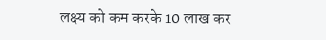लक्ष्य को कम करके 10 लाख कर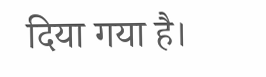दिया गया है।